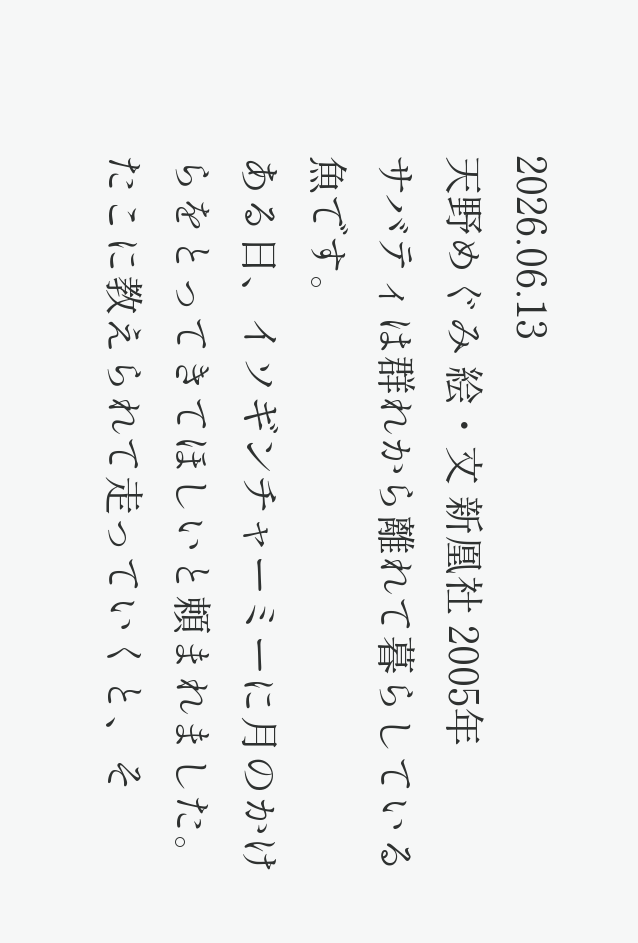2026.06.13
天野めぐみ 絵・文 新凰社 2005年
サバティは群れから離れて暮らしている魚です。
ある日、イソギンチャーミーに月のかけらをとってきてほしいと頼まれました。
たこに教えられて走っていくと、そ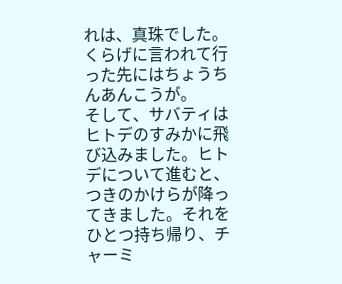れは、真珠でした。くらげに言われて行った先にはちょうちんあんこうが。
そして、サバティはヒトデのすみかに飛び込みました。ヒトデについて進むと、つきのかけらが降ってきました。それをひとつ持ち帰り、チャーミ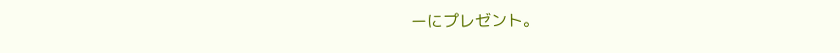ーにプレゼント。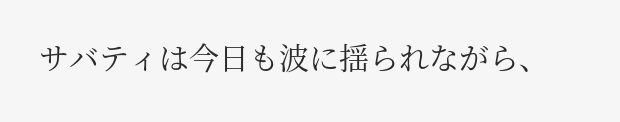サバティは今日も波に揺られながら、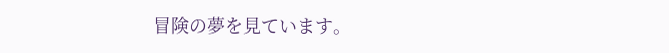冒険の夢を見ています。